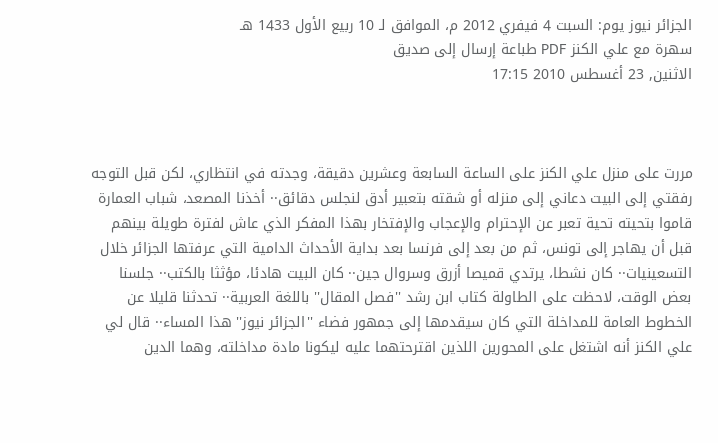الجزائر نيوز يوم: السبت 4 فيفري 2012 م، الموافق لـ 10 ربيع الأول 1433 هـ
سهرة مع علي الكنز PDF طباعة إرسال إلى صديق
الاثنين, 23 أغسطس 2010 17:15



مررت على منزل علي الكنز على الساعة السابعة وعشرين دقيقة، وجدته في انتظاري، لكن قبل التوجه رفقتي إلى البيت دعاني إلى منزله أو شقته بتعبير أدق لنجلس دقائق·· أخذنا المصعد، شباب العمارة قاموا بتحيته تحية تعبر عن الإحترام والإعجاب والإفتخار بهذا المفكر الذي عاش لفترة طويلة بينهم قبل أن يهاجر إلى تونس، ثم من بعد إلى فرنسا بعد بداية الأحداث الدامية التي عرفتها الجزائر خلال التسعينيات·· كان نشطا، يرتدي قميصا أزرق وسروال جين·· كان البيت هادئا، مؤثثا بالكتب·· جلسنا بعض الوقت، لاحظت على الطاولة كتاب ابن رشد ''فصل المقال'' باللغة العربية·· تحدثنا قليلا عن الخطوط العامة للمداخلة التي كان سيقدمها إلى جمهور فضاء ''الجزائر نيوز'' هذا المساء·· قال لي علي الكنز أنه اشتغل على المحورين اللذين اقترحتهما عليه ليكونا مادة مداخلته، وهما الدين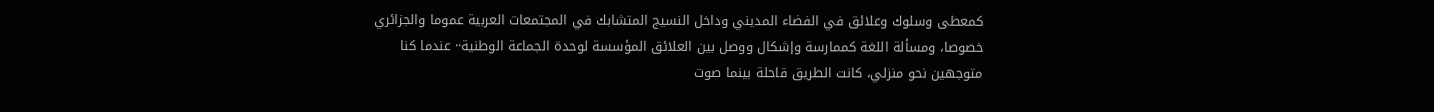كمعطى وسلوك وعلائق في الفضاء المديني وداخل النسيج المتشابك في المجتمعات العربية عموما والجزائري خصوصا، ومسألة اللغة كممارسة وإشكال ووصل بين العلائق المؤسسة لوحدة الجماعة الوطنية·· عندما كنا متوجهين نحو منزلي، كانت الطريق قاحلة بينما صوت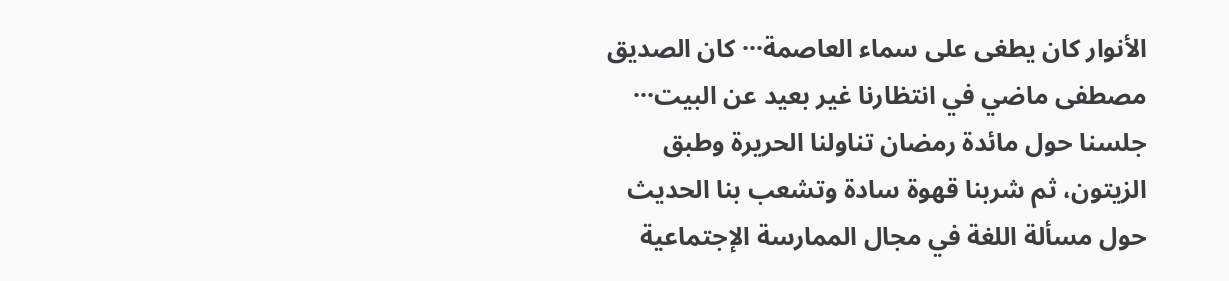الأنوار كان يطغى على سماء العاصمة··· كان الصديق مصطفى ماضي في انتظارنا غير بعيد عن البيت··· جلسنا حول مائدة رمضان تناولنا الحريرة وطبق الزيتون، ثم شربنا قهوة سادة وتشعب بنا الحديث حول مسألة اللغة في مجال الممارسة الإجتماعية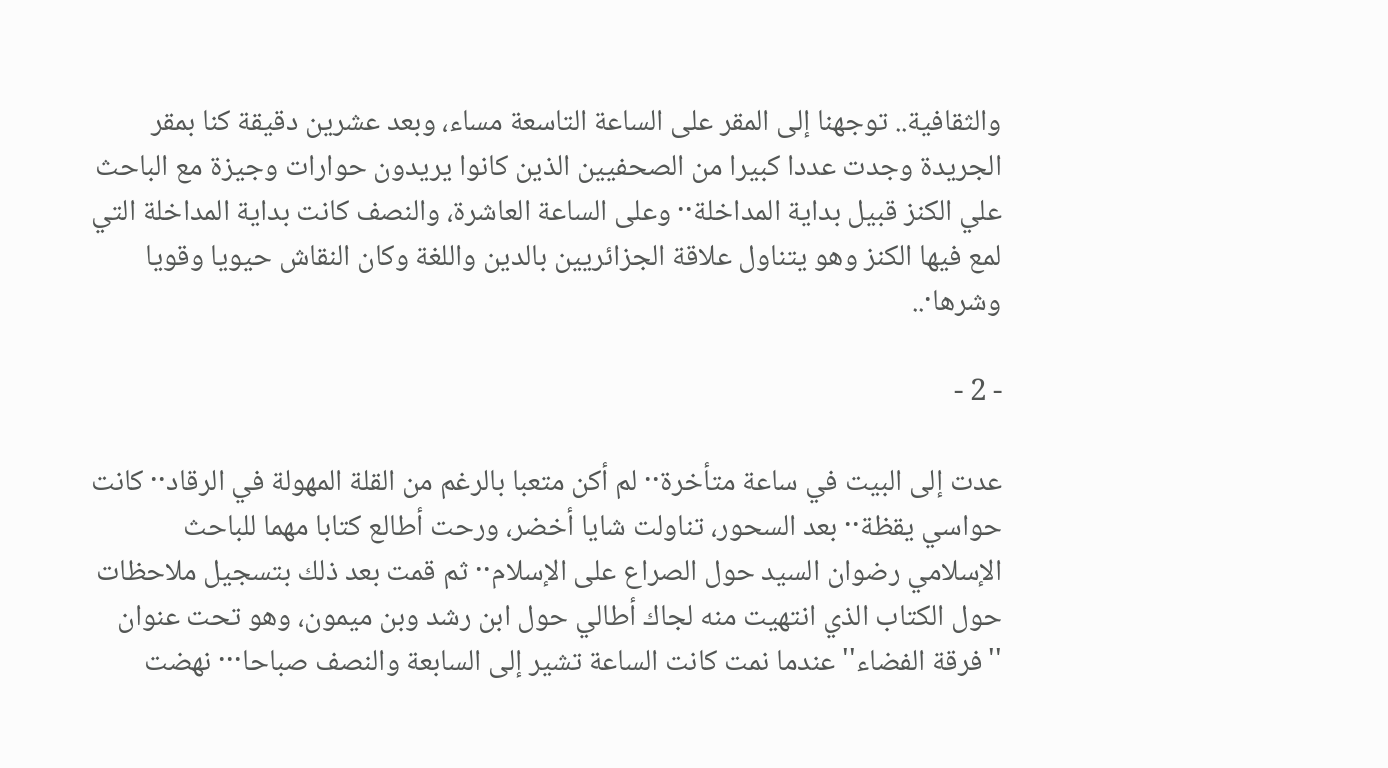والثقافية.. توجهنا إلى المقر على الساعة التاسعة مساء، وبعد عشرين دقيقة كنا بمقر الجريدة وجدت عددا كبيرا من الصحفيين الذين كانوا يريدون حوارات وجيزة مع الباحث علي الكنز قبيل بداية المداخلة·· وعلى الساعة العاشرة، والنصف كانت بداية المداخلة التي لمع فيها الكنز وهو يتناول علاقة الجزائريين بالدين واللغة وكان النقاش حيويا وقويا وشرها·..

- 2 -

عدت إلى البيت في ساعة متأخرة·· لم أكن متعبا بالرغم من القلة المهولة في الرقاد·· كانت حواسي يقظة·· بعد السحور، تناولت شايا أخضر، ورحت أطالع كتابا مهما للباحث الإسلامي رضوان السيد حول الصراع على الإسلام·· ثم قمت بعد ذلك بتسجيل ملاحظات حول الكتاب الذي انتهيت منه لجاك أطالي حول ابن رشد وبن ميمون، وهو تحت عنوان ''فرقة الفضاء'' عندما نمت كانت الساعة تشير إلى السابعة والنصف صباحا··· نهضت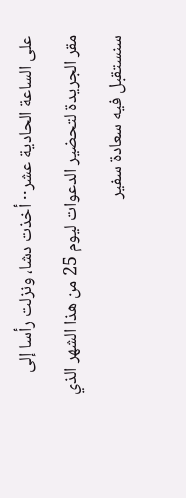على الساعة الحادية عشر·· أخذت دشا، ونزلت رأسا إلى مقر الجريدة لتحضير الدعوات ليوم 25 من هذا الشهر الذي سنستقبل فيه سعادة سفير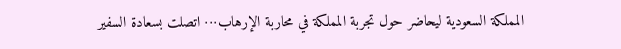المملكة السعودية ليحاضر حول تجربة المملكة في محاربة الإرهاب··· اتصلت بسعادة السفير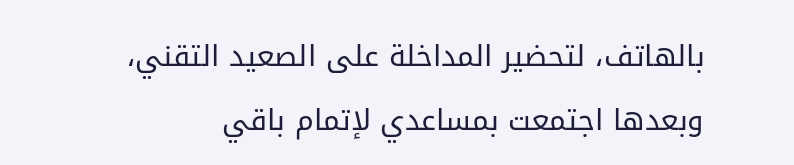بالهاتف، لتحضير المداخلة على الصعيد التقني، وبعدها اجتمعت بمساعدي لإتمام باقي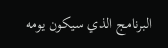البرنامج الذي سيكون يومه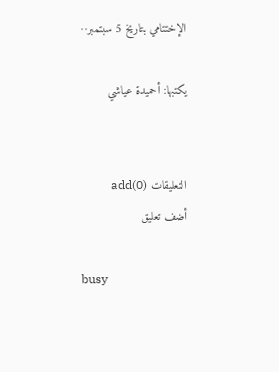الإختتامي بتاريخ 5 سبتمبر··

يكتبها: أحميدة عياشي


التعليقات (0)add
أضف تعليق

busy